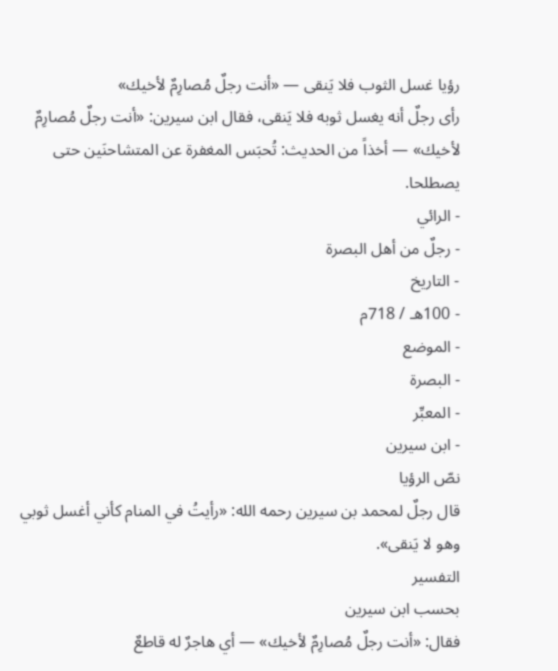رؤيا غسل الثوب فلا يَنقى — «أنت رجلٌ مُصارِمٌ لأخيك»
رأى رجلٌ أنه يغسل ثوبه فلا يَنقى، فقال ابن سيرين: «أنت رجلٌ مُصارِمٌ لأخيك» — أخذاً من الحديث: تُحبَس المغفرة عن المتشاحنَين حتى يصطلحا.
- الرائي
- رجلٌ من أهل البصرة
- التاريخ
- 100هـ / 718م
- الموضع
- البصرة
- المعبِّر
- ابن سيرين
نصّ الرؤيا
قال رجلٌ لمحمد بن سيرين رحمه الله: «رأيتُ في المنام كأني أغسل ثوبي وهو لا يَنقى».
التفسير
بحسب ابن سيرين
فقال: «أنت رجلٌ مُصارِمٌ لأخيك» — أي هاجرٌ له قاطعٌ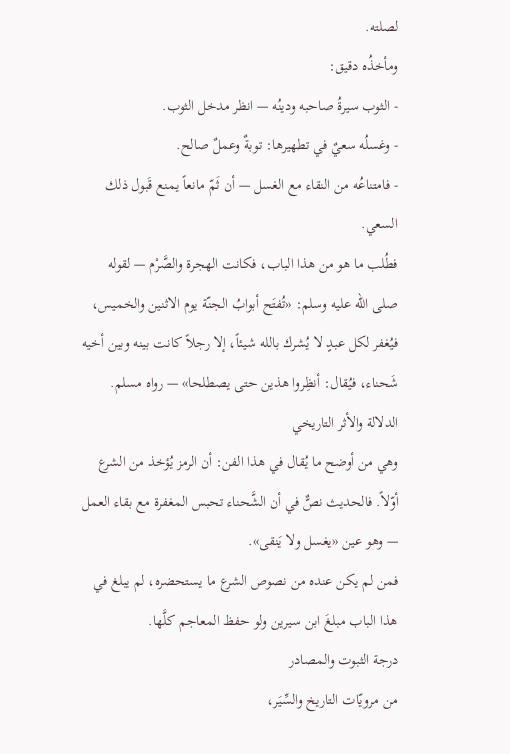لصلته.
ومأخذُه دقيق:
- الثوب سيرةُ صاحبه ودينُه — انظر مدخل الثوب.
- وغسلُه سعيٌ في تطهيرها: توبةٌ وعملٌ صالح.
- فامتناعُه من النقاء مع الغسل — أن ثَمّ مانعاً يمنع قَبول ذلك السعي.
فطُلب ما هو من هذا الباب، فكانت الهجرة والصَّرْم — لقوله صلى الله عليه وسلم: «تُفتَح أبوابُ الجنّة يوم الاثنين والخميس، فيُغفر لكل عبدٍ لا يُشرك بالله شيئاً، إلا رجلاً كانت بينه وبين أخيه شَحناء، فيُقال: أنظِروا هذين حتى يصطلحا» — رواه مسلم.
الدلالة والأثر التاريخي
وهي من أوضح ما يُقال في هذا الفن: أن الرمز يُؤخذ من الشرع أوّلاً. فالحديث نصٌّ في أن الشَّحناء تحبس المغفرة مع بقاء العمل — وهو عين «يغسل ولا يَنقى».
فمن لم يكن عنده من نصوص الشرع ما يستحضره، لم يبلغ في هذا الباب مبلغَ ابن سيرين ولو حفظ المعاجم كلَّها.
درجة الثبوت والمصادر
من مرويّات التاريخ والسِّيَر،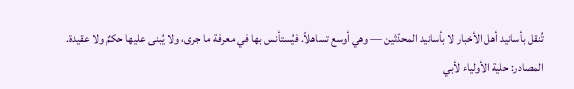تُنقل بأسانيد أهل الأخبار لا بأسانيد المحدّثين — وهي أوسع تساهلاً. فيُستأنس بها في معرفة ما جرى، ولا يُبنى عليها حكمٌ ولا عقيدة.
المصادر: حلية الأولياء لأبي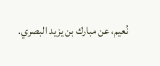نُعيم، عن مبارك بن يزيد البصري.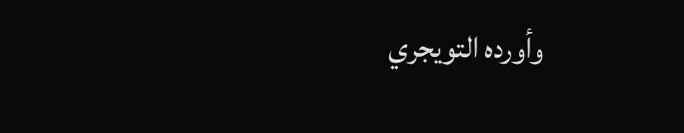وأورده التويجري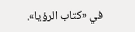في «كتاب الرؤيا».